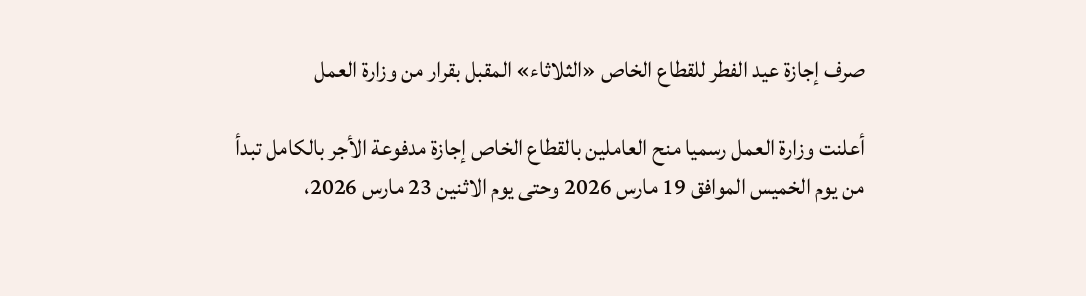صرف إجازة عيد الفطر للقطاع الخاص «الثلاثاء» المقبل بقرار من وزارة العمل

أعلنت وزارة العمل رسميا منح العاملين بالقطاع الخاص إجازة مدفوعة الأجر بالكامل تبدأ من يوم الخميس الموافق 19 مارس 2026 وحتى يوم الاثنين 23 مارس 2026،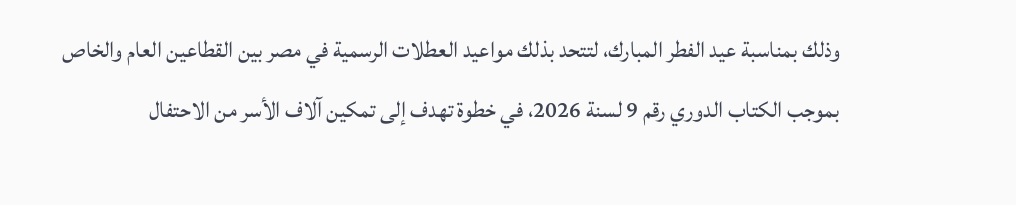وذلك بمناسبة عيد الفطر المبارك، لتتحد بذلك مواعيد العطلات الرسمية في مصر بين القطاعين العام والخاص بموجب الكتاب الدوري رقم 9 لسنة 2026، في خطوة تهدف إلى تمكين آلاف الأسر من الاحتفال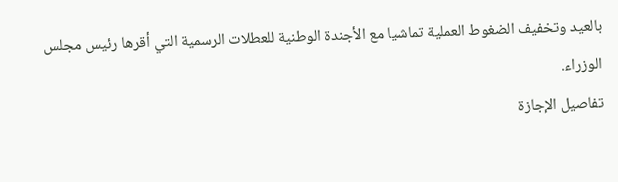بالعيد وتخفيف الضغوط العملية تماشيا مع الأجندة الوطنية للعطلات الرسمية التي أقرها رئيس مجلس الوزراء.
تفاصيل الإجازة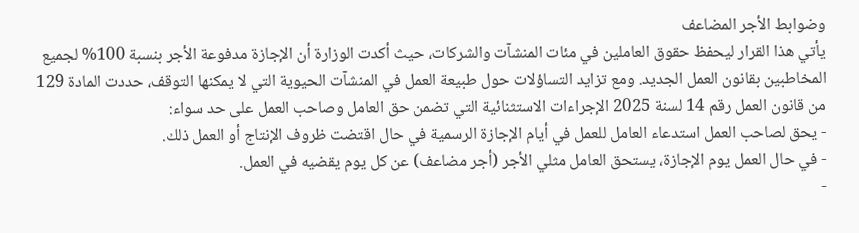وضوابط الأجر المضاعف
يأتي هذا القرار ليحفظ حقوق العاملين في مئات المنشآت والشركات، حيث أكدت الوزارة أن الإجازة مدفوعة الأجر بنسبة 100% لجميع المخاطبين بقانون العمل الجديد. ومع تزايد التساؤلات حول طبيعة العمل في المنشآت الحيوية التي لا يمكنها التوقف، حددت المادة 129 من قانون العمل رقم 14 لسنة 2025 الإجراءات الاستثنائية التي تضمن حق العامل وصاحب العمل على حد سواء:
- يحق لصاحب العمل استدعاء العامل للعمل في أيام الإجازة الرسمية في حال اقتضت ظروف الإنتاج أو العمل ذلك.
- في حال العمل يوم الإجازة، يستحق العامل مثلي الأجر (أجر مضاعف) عن كل يوم يقضيه في العمل.
-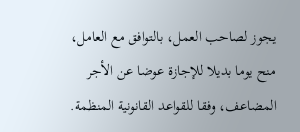يجوز لصاحب العمل، بالتوافق مع العامل، منح يوما بديلا للإجازة عوضا عن الأجر المضاعف، وفقا للقواعد القانونية المنظمة.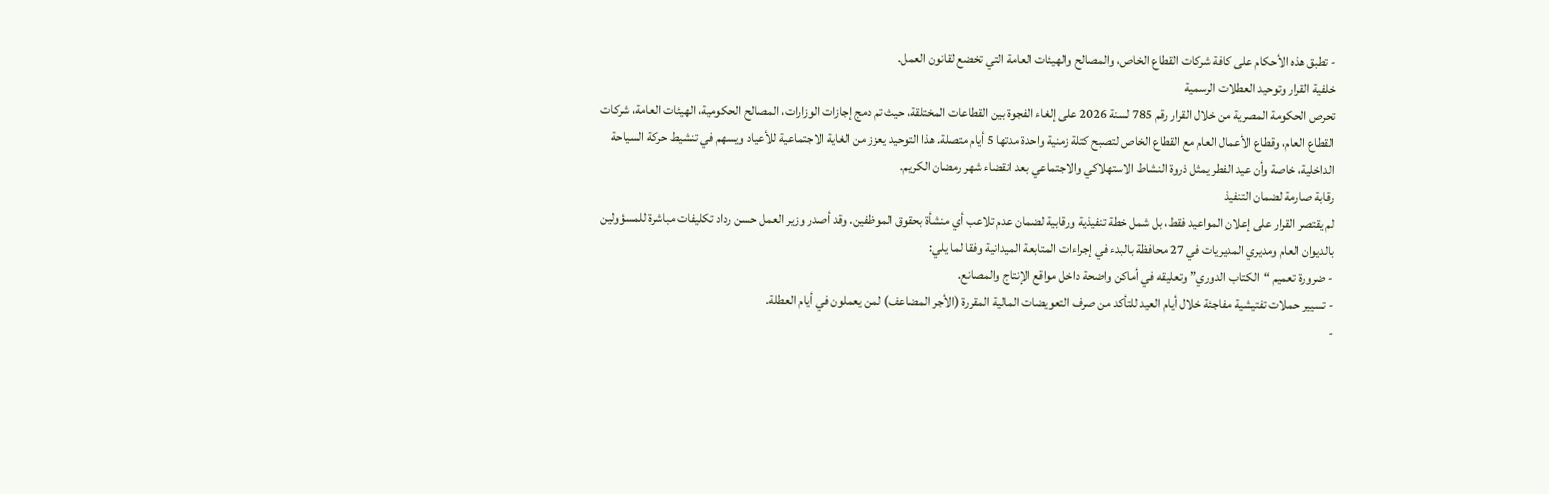- تطبق هذه الأحكام على كافة شركات القطاع الخاص، والمصالح والهيئات العامة التي تخضع لقانون العمل.
خلفية القرار وتوحيد العطلات الرسمية
تحرص الحكومة المصرية من خلال القرار رقم 785 لسنة 2026 على إلغاء الفجوة بين القطاعات المختلقة، حيث تم دمج إجازات الوزارات، المصالح الحكومية، الهيئات العامة، شركات القطاع العام، وقطاع الأعمال العام مع القطاع الخاص لتصبح كتلة زمنية واحدة مدتها 5 أيام متصلة. هذا التوحيد يعزز من الغاية الاجتماعية للأعياد ويسهم في تنشيط حركة السياحة الداخلية، خاصة وأن عيد الفطر يمثل ذروة النشاط الاستهلاكي والاجتماعي بعد انقضاء شهر رمضان الكريم.
رقابة صارمة لضمان التنفيذ
لم يقتصر القرار على إعلان المواعيد فقط، بل شمل خطة تنفيذية ورقابية لضمان عدم تلاعب أي منشأة بحقوق الموظفين. وقد أصدر وزير العمل حسن رداد تكليفات مباشرة للمسؤولين بالديوان العام ومديري المديريات في 27 محافظة بالبدء في إجراءات المتابعة الميدانية وفقا لما يلي:
- ضرورة تعميم “الكتاب الدوري” وتعليقه في أماكن واضحة داخل مواقع الإنتاج والمصانع.
- تسيير حملات تفتيشية مفاجئة خلال أيام العيد للتأكد من صرف التعويضات المالية المقررة (الأجر المضاعف) لمن يعملون في أيام العطلة.
-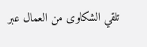تلقي الشكاوى من العمال عبر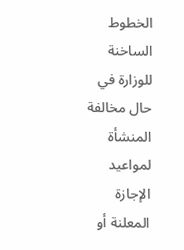الخطوط الساخنة للوزارة في حال مخالفة المنشأة لمواعيد الإجازة المعلنة أو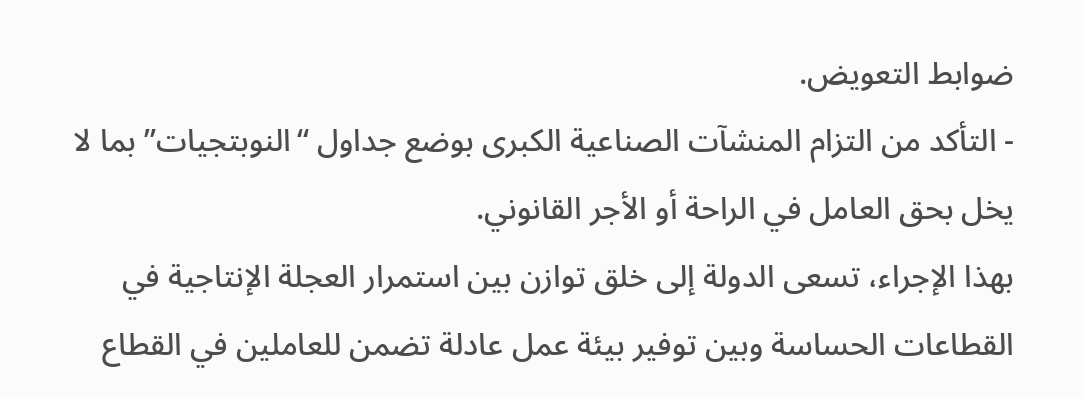ضوابط التعويض.
- التأكد من التزام المنشآت الصناعية الكبرى بوضع جداول “النوبتجيات” بما لا يخل بحق العامل في الراحة أو الأجر القانوني.
بهذا الإجراء، تسعى الدولة إلى خلق توازن بين استمرار العجلة الإنتاجية في القطاعات الحساسة وبين توفير بيئة عمل عادلة تضمن للعاملين في القطاع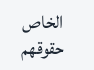الخاص حقوقهم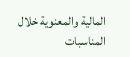المالية والمعنوية خلال المناسبات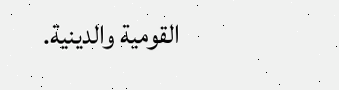القومية والدينية.